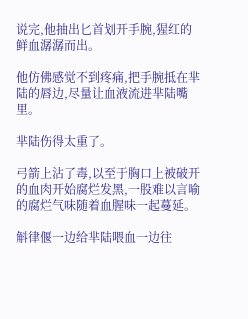说完,他抽出匕首划开手腕,猩红的鲜血潺潺而出。

他仿佛感觉不到疼痛,把手腕抵在芈陆的唇边,尽量让血液流进芈陆嘴里。

芈陆伤得太重了。

弓箭上沾了毒,以至于胸口上被破开的血肉开始腐烂发黑,一股难以言喻的腐烂气味随着血腥味一起蔓延。

斛律偃一边给芈陆喂血一边往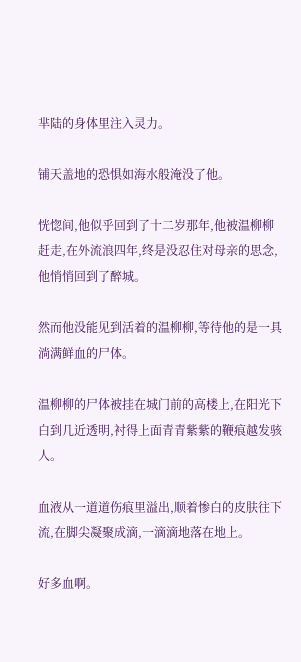芈陆的身体里注入灵力。

铺天盖地的恐惧如海水般淹没了他。

恍惚间,他似乎回到了十二岁那年,他被温柳柳赶走,在外流浪四年,终是没忍住对母亲的思念,他悄悄回到了醉城。

然而他没能见到活着的温柳柳,等待他的是一具淌满鲜血的尸体。

温柳柳的尸体被挂在城门前的高楼上,在阳光下白到几近透明,衬得上面青青紫紫的鞭痕越发骇人。

血液从一道道伤痕里溢出,顺着惨白的皮肤往下流,在脚尖凝聚成滴,一滴滴地落在地上。

好多血啊。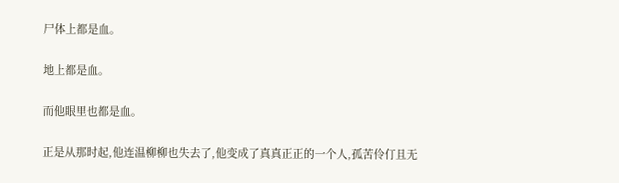尸体上都是血。

地上都是血。

而他眼里也都是血。

正是从那时起,他连温柳柳也失去了,他变成了真真正正的一个人,孤苦伶仃且无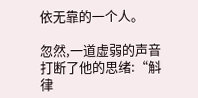依无靠的一个人。

忽然,一道虚弱的声音打断了他的思绪:“斛律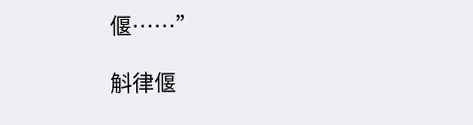偃……”

斛律偃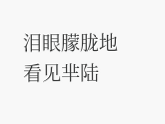泪眼朦胧地看见芈陆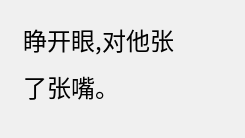睁开眼,对他张了张嘴。